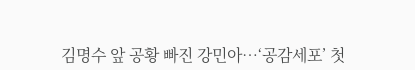김명수 앞 공황 빠진 강민아…‘공감세포’ 첫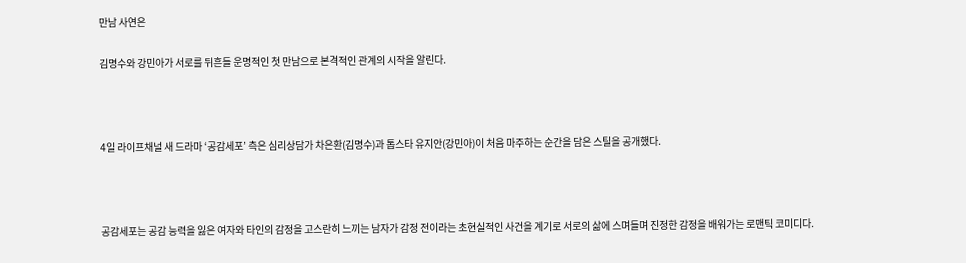만남 사연은

김명수와 강민아가 서로를 뒤흔들 운명적인 첫 만남으로 본격적인 관계의 시작을 알린다.



4일 라이프채널 새 드라마 ‘공감세포’ 측은 심리상담가 차은환(김명수)과 톱스타 유지안(강민아)이 처음 마주하는 순간을 담은 스틸을 공개했다.



공감세포는 공감 능력을 잃은 여자와 타인의 감정을 고스란히 느끼는 남자가 감정 전이라는 초현실적인 사건을 계기로 서로의 삶에 스며들며 진정한 감정을 배워가는 로맨틱 코미디다.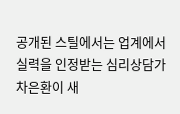공개된 스틸에서는 업계에서 실력을 인정받는 심리상담가 차은환이 새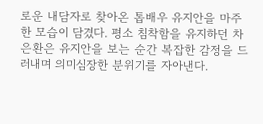로운 내담자로 찾아온 톱배우 유지안을 마주한 모습이 담겼다. 평소 침착함을 유지하던 차은환은 유지안을 보는 순간 복잡한 감정을 드러내며 의미심장한 분위기를 자아낸다.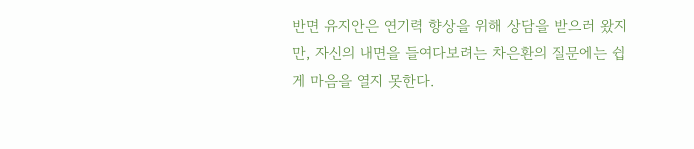반면 유지안은 연기력 향상을 위해 상담을 받으러 왔지만, 자신의 내면을 들여다보려는 차은환의 질문에는 쉽게 마음을 열지 못한다.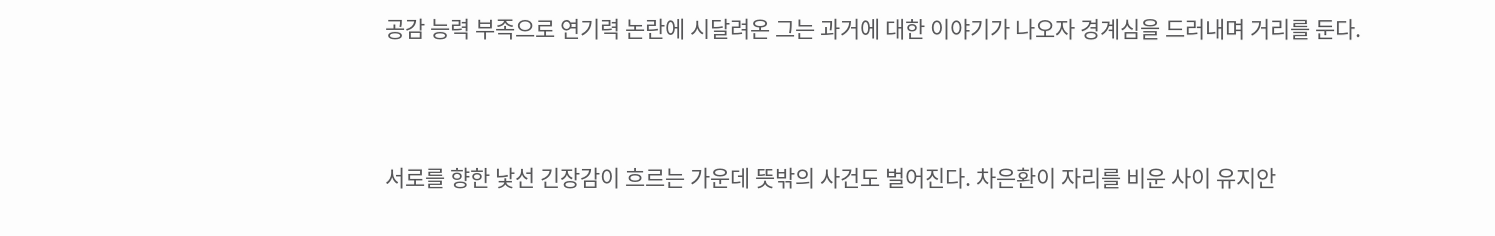공감 능력 부족으로 연기력 논란에 시달려온 그는 과거에 대한 이야기가 나오자 경계심을 드러내며 거리를 둔다.



서로를 향한 낯선 긴장감이 흐르는 가운데 뜻밖의 사건도 벌어진다. 차은환이 자리를 비운 사이 유지안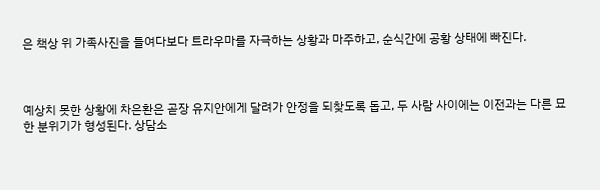은 책상 위 가족사진을 들여다보다 트라우마를 자극하는 상황과 마주하고, 순식간에 공황 상태에 빠진다.



예상치 못한 상황에 차은환은 곧장 유지안에게 달려가 안정을 되찾도록 돕고, 두 사람 사이에는 이전과는 다른 묘한 분위기가 형성된다. 상담소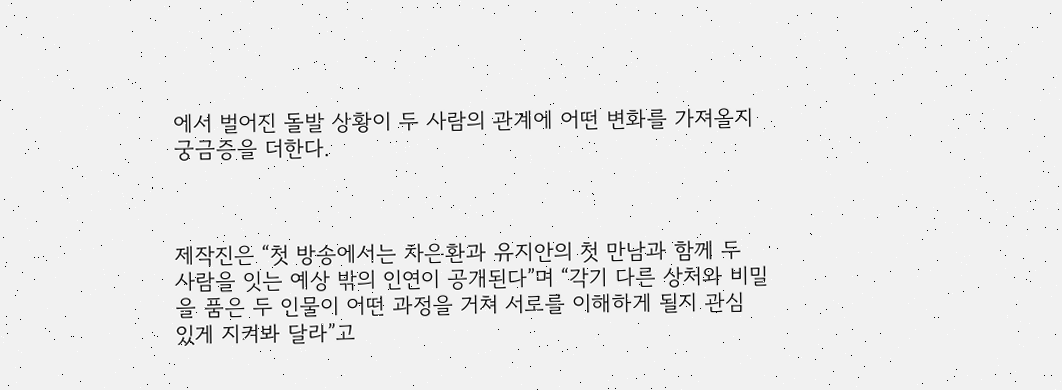에서 벌어진 돌발 상황이 두 사람의 관계에 어떤 변화를 가져올지 궁금증을 더한다.



제작진은 “첫 방송에서는 차은환과 유지안의 첫 만남과 함께 두 사람을 잇는 예상 밖의 인연이 공개된다”며 “각기 다른 상처와 비밀을 품은 두 인물이 어떤 과정을 거쳐 서로를 이해하게 될지 관심 있게 지켜봐 달라”고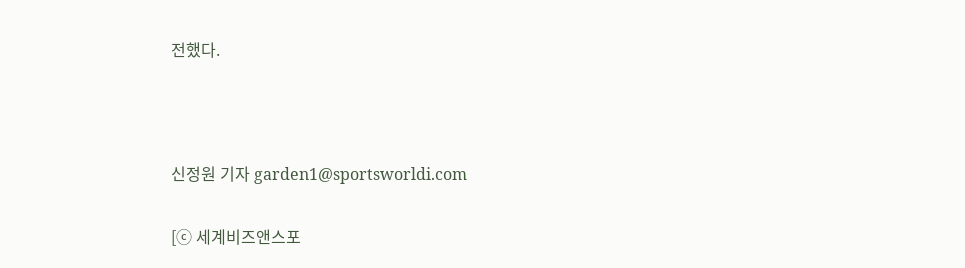전했다.



신정원 기자 garden1@sportsworldi.com

[ⓒ 세계비즈앤스포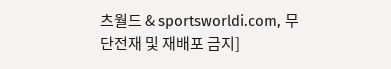츠월드 & sportsworldi.com, 무단전재 및 재배포 금지]